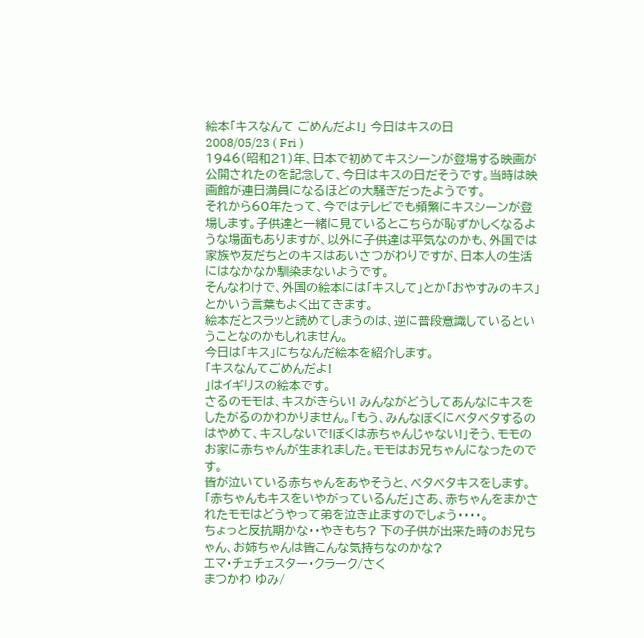絵本「キスなんて ごめんだよ!」 今日はキスの日
2008/05/23 ( Fri )
1946(昭和21)年、日本で初めてキスシーンが登場する映画が公開されたのを記念して、今日はキスの日だそうです。当時は映画館が連日満員になるほどの大騒ぎだったようです。
それから60年たって、今ではテレビでも頻繁にキスシーンが登場します。子供達と一緒に見ているとこちらが恥ずかしくなるような場面もありますが、以外に子供達は平気なのかも、外国では家族や友だちとのキスはあいさつがわりですが、日本人の生活にはなかなか馴染まないようです。
そんなわけで、外国の絵本には「キスして」とか「おやすみのキス」とかいう言葉もよく出てきます。
絵本だとスラッと読めてしまうのは、逆に普段意識しているということなのかもしれません。
今日は「キス」にちなんだ絵本を紹介します。
「キスなんてごめんだよ!
」はイギリスの絵本です。
さるのモモは、キスがきらい! みんながどうしてあんなにキスをしたがるのかわかりません。「もう、みんなぼくにベタベタするのはやめて、キスしないで!ぼくは赤ちゃんじゃない!」そう、モモのお家に赤ちゃんが生まれました。モモはお兄ちゃんになったのです。
皆が泣いている赤ちゃんをあやそうと、ベタベタキスをします。「赤ちゃんもキスをいやがっているんだ」さあ、赤ちゃんをまかされたモモはどうやって弟を泣き止ますのでしょう・・・・。
ちょっと反抗期かな・・やきもち? 下の子供が出来た時のお兄ちゃん、お姉ちゃんは皆こんな気持ちなのかな?
エマ・チェチェスター・クラーク/さく
まつかわ ゆみ/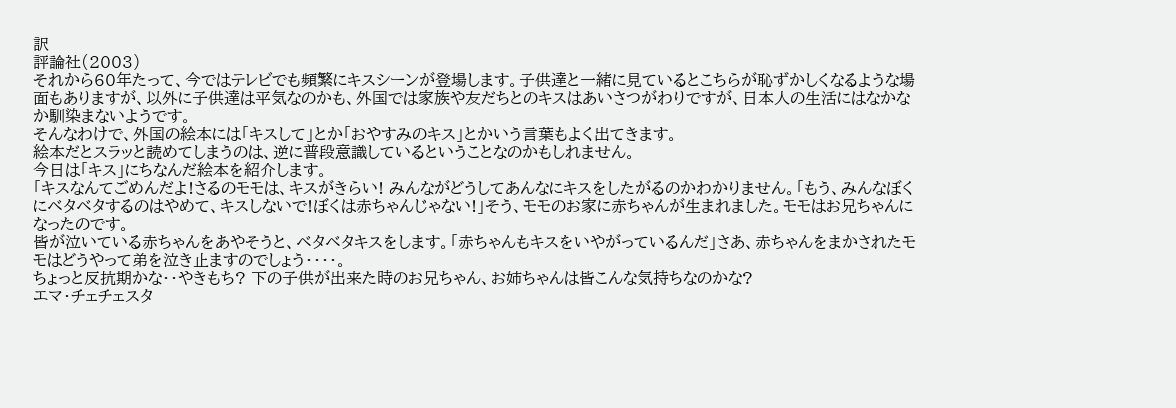訳
評論社(2003)
それから60年たって、今ではテレビでも頻繁にキスシーンが登場します。子供達と一緒に見ているとこちらが恥ずかしくなるような場面もありますが、以外に子供達は平気なのかも、外国では家族や友だちとのキスはあいさつがわりですが、日本人の生活にはなかなか馴染まないようです。
そんなわけで、外国の絵本には「キスして」とか「おやすみのキス」とかいう言葉もよく出てきます。
絵本だとスラッと読めてしまうのは、逆に普段意識しているということなのかもしれません。
今日は「キス」にちなんだ絵本を紹介します。
「キスなんてごめんだよ!さるのモモは、キスがきらい! みんながどうしてあんなにキスをしたがるのかわかりません。「もう、みんなぼくにベタベタするのはやめて、キスしないで!ぼくは赤ちゃんじゃない!」そう、モモのお家に赤ちゃんが生まれました。モモはお兄ちゃんになったのです。
皆が泣いている赤ちゃんをあやそうと、ベタベタキスをします。「赤ちゃんもキスをいやがっているんだ」さあ、赤ちゃんをまかされたモモはどうやって弟を泣き止ますのでしょう・・・・。
ちょっと反抗期かな・・やきもち? 下の子供が出来た時のお兄ちゃん、お姉ちゃんは皆こんな気持ちなのかな?
エマ・チェチェスタ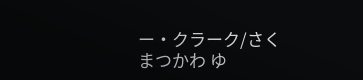ー・クラーク/さく
まつかわ ゆ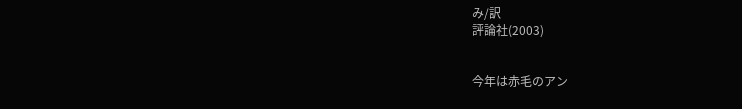み/訳
評論社(2003)


今年は赤毛のアン